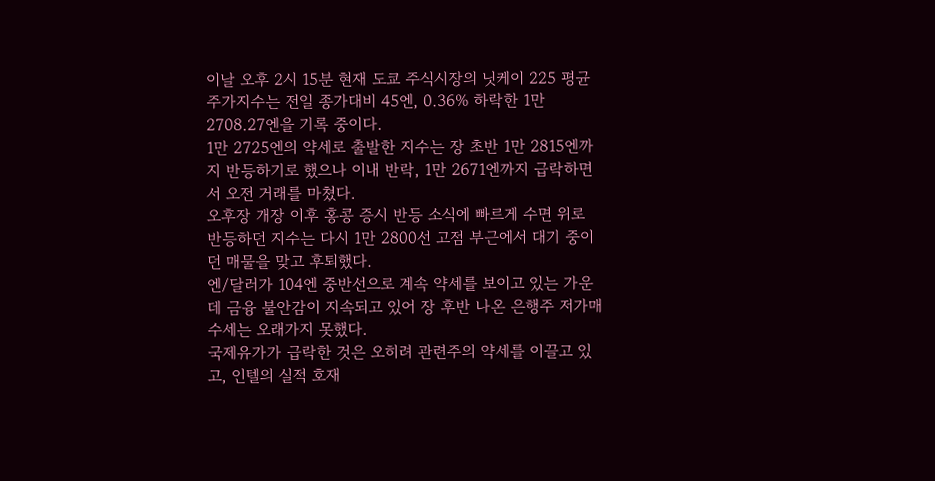이날 오후 2시 15분 현재 도쿄 주식시장의 닛케이 225 평균주가지수는 전일 종가대비 45엔, 0.36% 하락한 1만 2708.27엔을 기록 중이다.
1만 2725엔의 약세로 출발한 지수는 장 초반 1만 2815엔까지 반등하기로 했으나 이내 반락, 1만 2671엔까지 급락하면서 오전 거래를 마쳤다.
오후장 개장 이후 홍콩 증시 반등 소식에 빠르게 수면 위로 반등하던 지수는 다시 1만 2800선 고점 부근에서 대기 중이던 매물을 맞고 후퇴했다.
엔/달러가 104엔 중반선으로 계속 약세를 보이고 있는 가운데 금융 불안감이 지속되고 있어 장 후반 나온 은행주 저가매수세는 오래가지 못했다.
국제유가가 급락한 것은 오히려 관련주의 약세를 이끌고 있고, 인텔의 실적 호재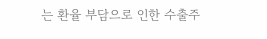는 환율 부담으로 인한 수출주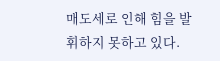매도세로 인해 힘을 발휘하지 못하고 있다.